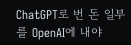ChatGPT로 번 돈 일부를 OpenAI에 내야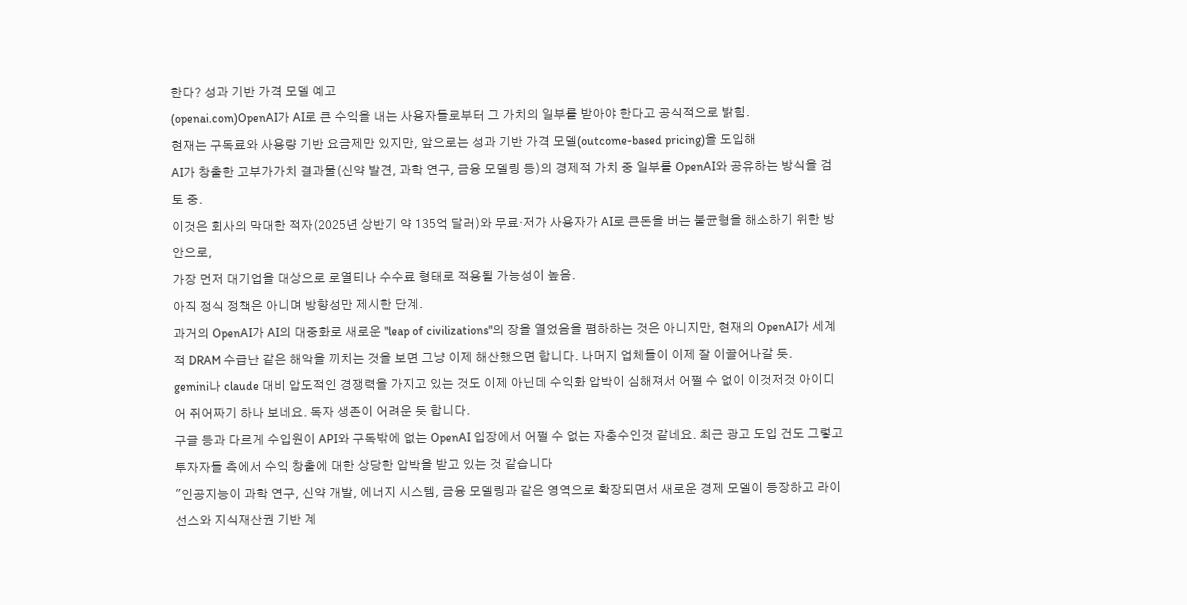한다? 성과 기반 가격 모델 예고
(openai.com)OpenAI가 AI로 큰 수익을 내는 사용자들로부터 그 가치의 일부를 받아야 한다고 공식적으로 밝힘.
현재는 구독료와 사용량 기반 요금제만 있지만, 앞으로는 성과 기반 가격 모델(outcome-based pricing)을 도입해
AI가 창출한 고부가가치 결과물(신약 발견, 과학 연구, 금융 모델링 등)의 경제적 가치 중 일부를 OpenAI와 공유하는 방식을 검토 중.
이것은 회사의 막대한 적자(2025년 상반기 약 135억 달러)와 무료·저가 사용자가 AI로 큰돈을 버는 불균형을 해소하기 위한 방안으로,
가장 먼저 대기업을 대상으로 로열티나 수수료 형태로 적용될 가능성이 높음.
아직 정식 정책은 아니며 방향성만 제시한 단계.
과거의 OpenAI가 AI의 대중화로 새로운 "leap of civilizations"의 장을 열었음을 폄하하는 것은 아니지만, 현재의 OpenAI가 세계적 DRAM 수급난 같은 해악을 끼치는 것을 보면 그냥 이제 해산했으면 합니다. 나머지 업체들이 이제 잘 이끌어나갈 듯.
gemini나 claude 대비 압도적인 경쟁력을 가지고 있는 것도 이제 아닌데 수익화 압박이 심해져서 어쩔 수 없이 이것저것 아이디어 쥐어짜기 하나 보네요. 독자 생존이 어려운 듯 합니다.
구글 등과 다르게 수입원이 API와 구독밖에 없는 OpenAI 입장에서 어쩔 수 없는 자충수인것 같네요. 최근 광고 도입 건도 그렇고 투자자들 측에서 수익 창출에 대한 상당한 압박을 받고 있는 것 같습니다
"인공지능이 과학 연구, 신약 개발, 에너지 시스템, 금융 모델링과 같은 영역으로 확장되면서 새로운 경제 모델이 등장하고 라이선스와 지식재산권 기반 계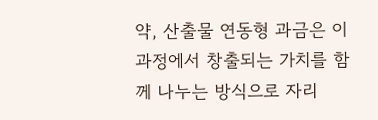약, 산출물 연동형 과금은 이 과정에서 창출되는 가치를 함께 나누는 방식으로 자리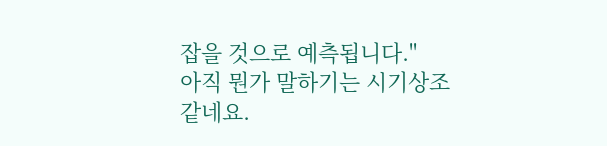잡을 것으로 예측됩니다."
아직 뭔가 말하기는 시기상조 같네요.